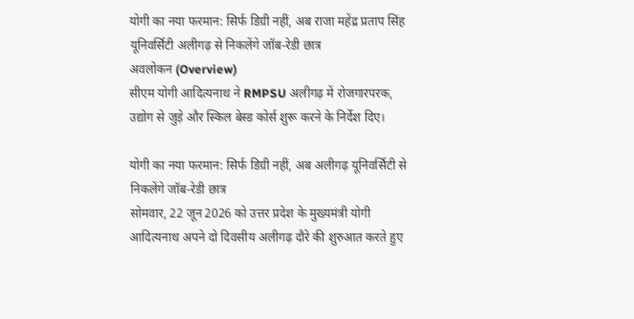योगी का नया फरमान: सिर्फ डिग्री नहीं, अब राजा महेंद्र प्रताप सिंह यूनिवर्सिटी अलीगढ़ से निकलेंगे जॉब-रेडी छात्र
अवलोकन (Overview)
सीएम योगी आदित्यनाथ ने RMPSU अलीगढ़ में रोजगारपरक, उद्योग से जुड़े और स्किल बेस्ड कोर्स शुरू करने के निर्देश दिए।

योगी का नया फरमान: सिर्फ डिग्री नहीं, अब अलीगढ़ यूनिवर्सिटी से निकलेंगे जॉब-रेडी छात्र
सोमवार, 22 जून 2026 को उत्तर प्रदेश के मुख्यमंत्री योगी आदित्यनाथ अपने दो दिवसीय अलीगढ़ दौरे की शुरुआत करते हुए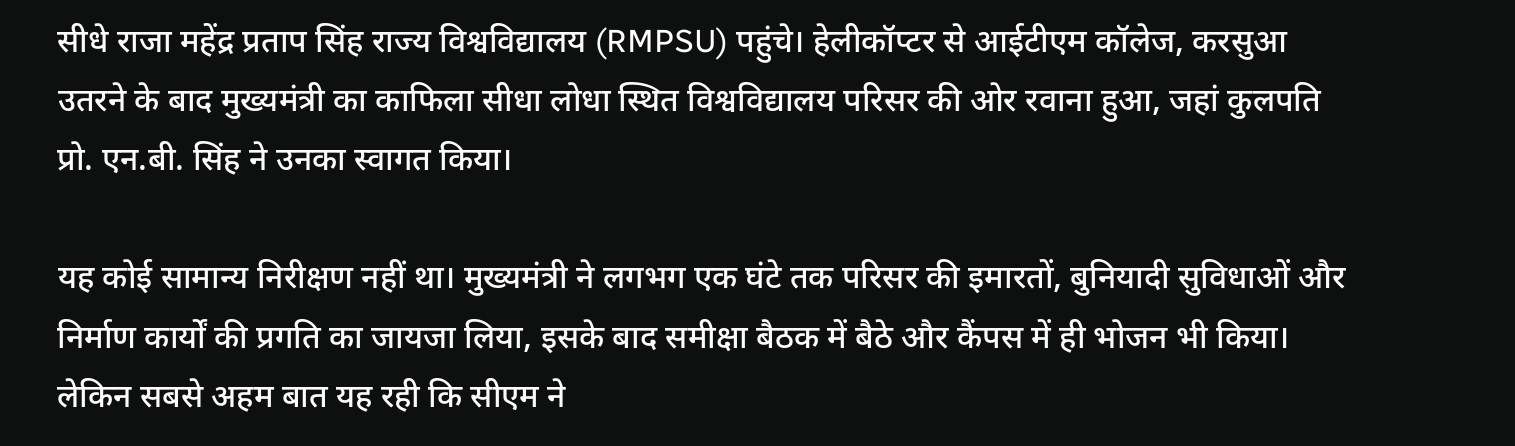सीधे राजा महेंद्र प्रताप सिंह राज्य विश्वविद्यालय (RMPSU) पहुंचे। हेलीकॉप्टर से आईटीएम कॉलेज, करसुआ उतरने के बाद मुख्यमंत्री का काफिला सीधा लोधा स्थित विश्वविद्यालय परिसर की ओर रवाना हुआ, जहां कुलपति प्रो. एन.बी. सिंह ने उनका स्वागत किया।

यह कोई सामान्य निरीक्षण नहीं था। मुख्यमंत्री ने लगभग एक घंटे तक परिसर की इमारतों, बुनियादी सुविधाओं और निर्माण कार्यों की प्रगति का जायजा लिया, इसके बाद समीक्षा बैठक में बैठे और कैंपस में ही भोजन भी किया। लेकिन सबसे अहम बात यह रही कि सीएम ने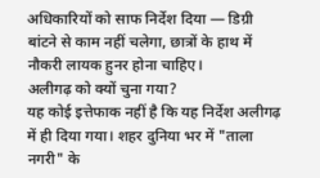अधिकारियों को साफ निर्देश दिया — डिग्री बांटने से काम नहीं चलेगा, छात्रों के हाथ में नौकरी लायक हुनर होना चाहिए।
अलीगढ़ को क्यों चुना गया?
यह कोई इत्तेफाक नहीं है कि यह निर्देश अलीगढ़ में ही दिया गया। शहर दुनिया भर में "ताला नगरी" के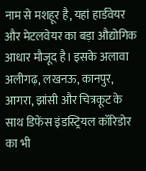नाम से मशहूर है, यहां हार्डवेयर और मेटलवेयर का बड़ा औद्योगिक आधार मौजूद है। इसके अलावा अलीगढ़, लखनऊ, कानपुर, आगरा, झांसी और चित्रकूट के साथ डिफेंस इंडस्ट्रियल कॉरिडोर का भी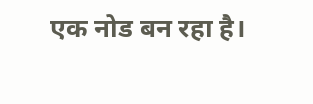एक नोड बन रहा है।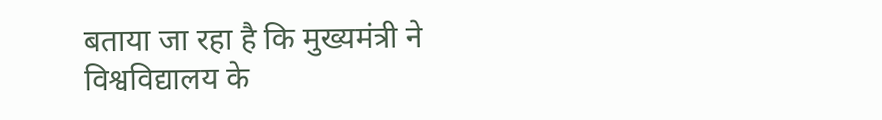बताया जा रहा है कि मुख्यमंत्री ने विश्वविद्यालय के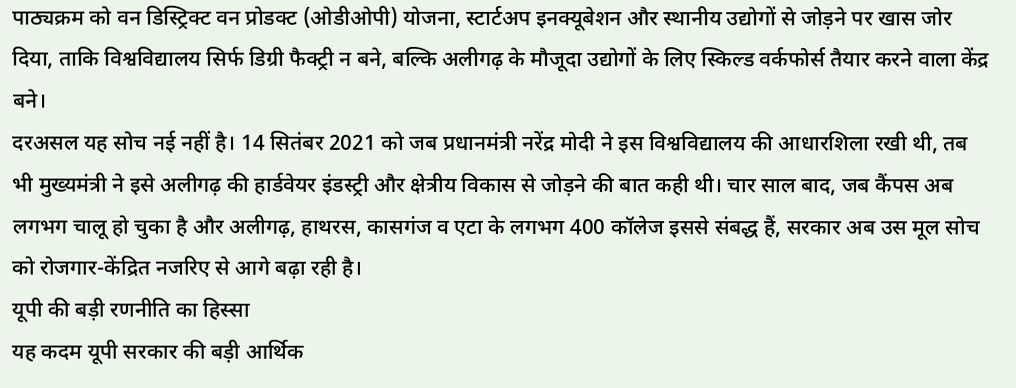पाठ्यक्रम को वन डिस्ट्रिक्ट वन प्रोडक्ट (ओडीओपी) योजना, स्टार्टअप इनक्यूबेशन और स्थानीय उद्योगों से जोड़ने पर खास जोर दिया, ताकि विश्वविद्यालय सिर्फ डिग्री फैक्ट्री न बने, बल्कि अलीगढ़ के मौजूदा उद्योगों के लिए स्किल्ड वर्कफोर्स तैयार करने वाला केंद्र बने।
दरअसल यह सोच नई नहीं है। 14 सितंबर 2021 को जब प्रधानमंत्री नरेंद्र मोदी ने इस विश्वविद्यालय की आधारशिला रखी थी, तब भी मुख्यमंत्री ने इसे अलीगढ़ की हार्डवेयर इंडस्ट्री और क्षेत्रीय विकास से जोड़ने की बात कही थी। चार साल बाद, जब कैंपस अब लगभग चालू हो चुका है और अलीगढ़, हाथरस, कासगंज व एटा के लगभग 400 कॉलेज इससे संबद्ध हैं, सरकार अब उस मूल सोच को रोजगार-केंद्रित नजरिए से आगे बढ़ा रही है।
यूपी की बड़ी रणनीति का हिस्सा
यह कदम यूपी सरकार की बड़ी आर्थिक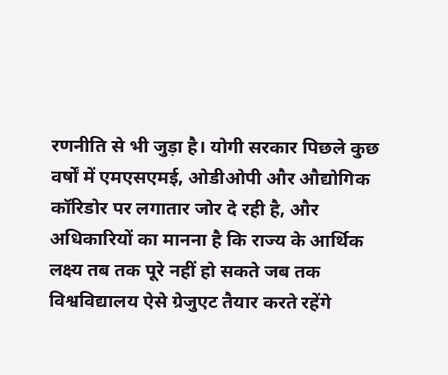रणनीति से भी जुड़ा है। योगी सरकार पिछले कुछ वर्षों में एमएसएमई, ओडीओपी और औद्योगिक कॉरिडोर पर लगातार जोर दे रही है, और अधिकारियों का मानना है कि राज्य के आर्थिक लक्ष्य तब तक पूरे नहीं हो सकते जब तक विश्वविद्यालय ऐसे ग्रेजुएट तैयार करते रहेंगे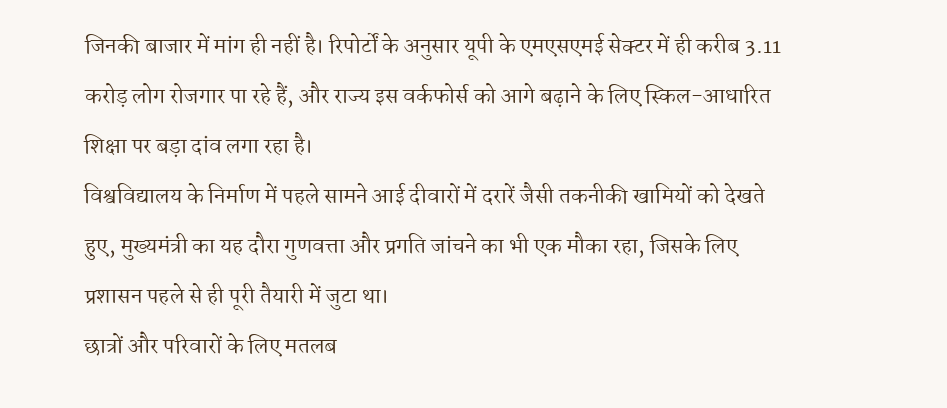जिनकी बाजार में मांग ही नहीं है। रिपोर्टों के अनुसार यूपी के एमएसएमई सेक्टर में ही करीब 3.11 करोड़ लोग रोजगार पा रहे हैं, और राज्य इस वर्कफोर्स को आगे बढ़ाने के लिए स्किल-आधारित शिक्षा पर बड़ा दांव लगा रहा है।
विश्वविद्यालय के निर्माण में पहले सामने आई दीवारों में दरारें जैसी तकनीकी खामियों को देखते हुए, मुख्यमंत्री का यह दौरा गुणवत्ता और प्रगति जांचने का भी एक मौका रहा, जिसके लिए प्रशासन पहले से ही पूरी तैयारी में जुटा था।
छात्रों और परिवारों के लिए मतलब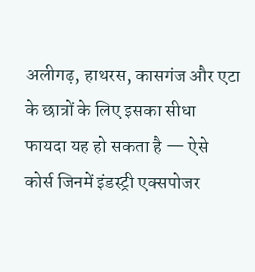अलीगढ़, हाथरस, कासगंज और एटा के छात्रों के लिए इसका सीधा फायदा यह हो सकता है — ऐसे कोर्स जिनमें इंडस्ट्री एक्सपोजर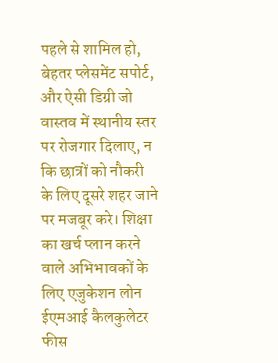पहले से शामिल हो, बेहतर प्लेसमेंट सपोर्ट, और ऐसी डिग्री जो वास्तव में स्थानीय स्तर पर रोजगार दिलाए, न कि छात्रों को नौकरी के लिए दूसरे शहर जाने पर मजबूर करे। शिक्षा का खर्च प्लान करने वाले अभिभावकों के लिए एजुकेशन लोन ईएमआई कैलकुलेटर फीस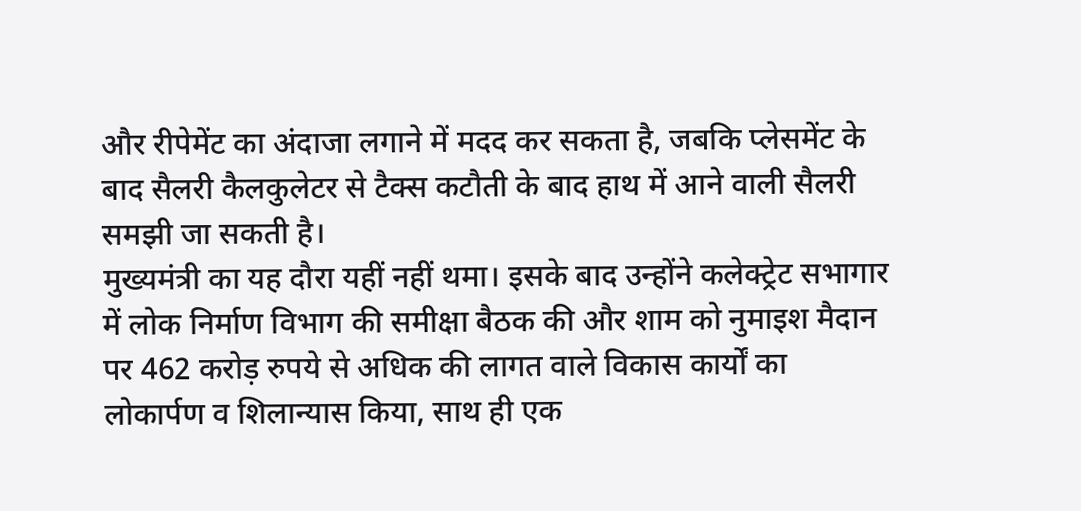और रीपेमेंट का अंदाजा लगाने में मदद कर सकता है, जबकि प्लेसमेंट के बाद सैलरी कैलकुलेटर से टैक्स कटौती के बाद हाथ में आने वाली सैलरी समझी जा सकती है।
मुख्यमंत्री का यह दौरा यहीं नहीं थमा। इसके बाद उन्होंने कलेक्ट्रेट सभागार में लोक निर्माण विभाग की समीक्षा बैठक की और शाम को नुमाइश मैदान पर 462 करोड़ रुपये से अधिक की लागत वाले विकास कार्यों का लोकार्पण व शिलान्यास किया, साथ ही एक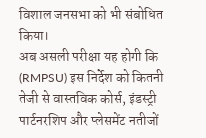विशाल जनसभा को भी संबोधित किया।
अब असली परीक्षा यह होगी कि (RMPSU) इस निर्देश को कितनी तेजी से वास्तविक कोर्स, इंडस्ट्री पार्टनरशिप और प्लेसमेंट नतीजों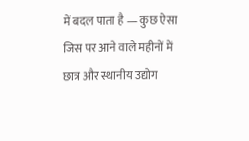में बदल पाता है — कुछ ऐसा जिस पर आने वाले महीनों में छात्र और स्थानीय उद्योग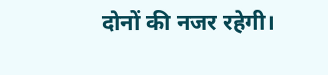दोनों की नजर रहेगी।